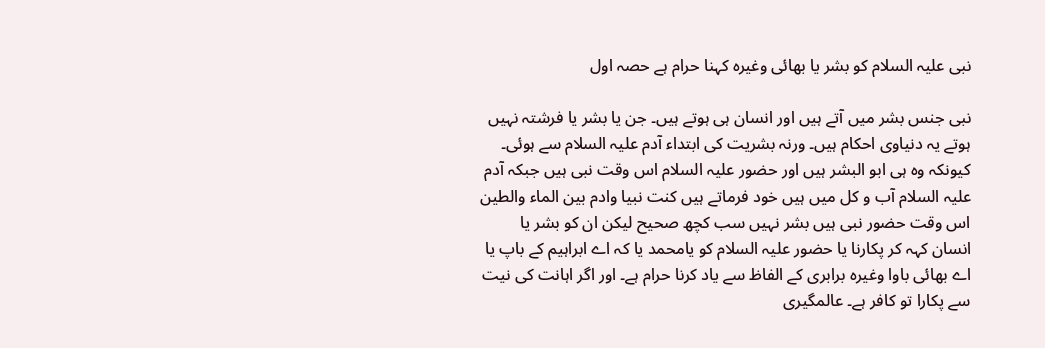نبی علیہ السلام کو بشر یا بھائی وغیرہ کہنا حرام ہے حصہ اول

نبی جنس بشر میں آتے ہیں اور انسان ہی ہوتے ہیں۔ جن یا بشر یا فرشتہ نہیں ہوتے یہ دنیاوی احکام ہیں۔ ورنہ بشریت کی ابتداء آدم علیہ السلام سے ہوئی۔ کیونکہ وہ ہی ابو البشر ہیں اور حضور علیہ السلام اس وقت نبی ہیں جبکہ آدم علیہ السلام آب و کل میں ہیں خود فرماتے ہیں کنت نبیا وادم بین الماء والطین اس وقت حضور نبی ہیں بشر نہیں سب کچھ صحیح لیکن ان کو بشر یا انسان کہہ کر پکارنا یا حضور علیہ السلام کو یامحمد یا کہ اے ابراہیم کے باپ یا اے بھائی باوا وغیرہ برابری کے الفاظ سے یاد کرنا حرام ہے۔ اور اگر اہانت کی نیت سے پکارا تو کافر ہے۔ عالمگیری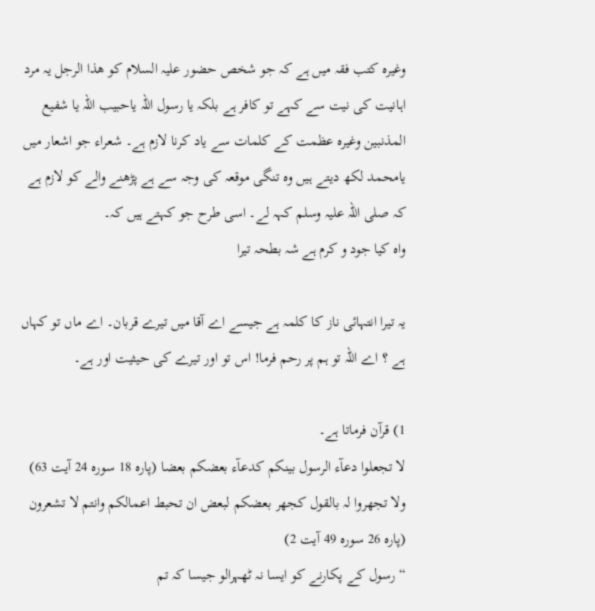وغیرہ کتب فقہ میں ہے کہ جو شخص حضور علیہ السلام کو ھذا الرجل یہ مرد اہانیت کی نیت سے کہے تو کافر ہے بلکہ یا رسول اللہ یاحبیب اللہ یا شفیع المذنبین وغیرہ عظمت کے کلمات سے یاد کرنا لازم ہے۔ شعراء جو اشعار میں یامحمد لکھ دیتے ہیں وہ تنگی موقعہ کی وجہ سے ہے پڑھنے والے کو لازم ہے کہ صلی اللہ علیہ وسلم کہہ لے۔ اسی طرح جو کہتے ہیں کہ۔
واہ کیا جود و کرم ہے شہ بطحہ تیرا

یہ تیرا انتہائی ناز کا کلمہ ہے جیسے اے آقا میں تیرے قربان۔ اے ماں تو کہاں ہے ؟ اے اللہ تو ہم پر رحم فرما! اس تو اور تیرے کی حیثیت اور ہے۔

1) قرآن فرماتا ہے۔
لا تجعلوا دعآء الرسول بینکم کدعآء بعضکم بعضا (پارہ 18 سورہ 24 آیت 63)
ولا تجھروا لہ بالقول کجھر بعضکم لبعض ان تحبط اعمالکم وانتم لا تشعرون (پارہ 26 سورہ 49 آیت 2)
“رسول کے پکارنے کو ایسا نہ ٹھہرالو جیسا کہ تم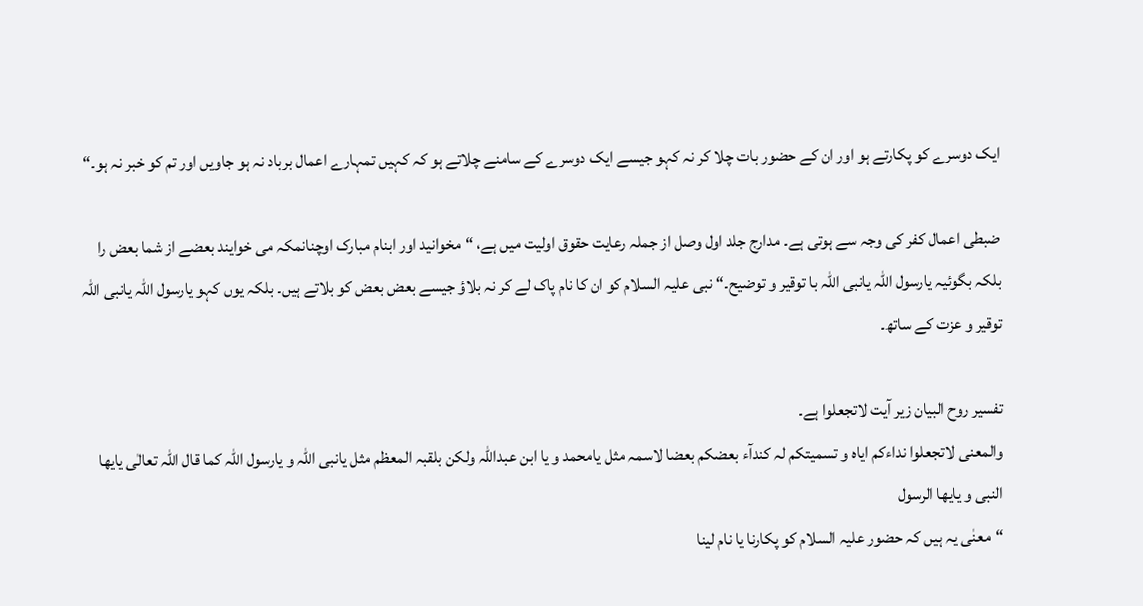ایک دوسرے کو پکارتے ہو اور ان کے حضور بات چلا کر نہ کہو جیسے ایک دوسرے کے سامنے چلاتے ہو کہ کہیں تمہارے اعمال برباد نہ ہو جاویں اور تم کو خبر نہ ہو۔“

ضبطی اعمال کفر کی وجہ سے ہوتی ہے۔ مدارج جلد اول وصل از جملہ رعایت حقوق اولیت میں ہے، “مخوانید اور ابنام مبارک اوچنانمکہ می خوایند بعضے از شما بعض را بلکہ بگوئیہ یارسول اللہ یانبی اللہ با توقیر و توضیح۔“ نبی علیہ السلام کو ان کا نام پاک لے کر نہ بلاؤ جیسے بعض بعض کو بلاتے ہیں۔ بلکہ یوں کہو یارسول اللہ یانبی اللہ توقیر و عزت کے ساتھ۔

تفسیر روح البیان زیر آیت لاتجعلوا ہے۔
والمعنی لاتجعلوا نداءکم ایاہ و تسمیتکم لہ کندآء بعضکم بعضا لاسمہ مثل یامحمد و یا ابن عبداللہ ولکن بلقبہ المعظم مثل یانبی اللہ و یارسول اللہ کما قال اللہ تعالٰی یایھا النبی و یایھا الرسول
“معنٰی یہ ہیں کہ حضور علیہ السلام کو پکارنا یا نام لینا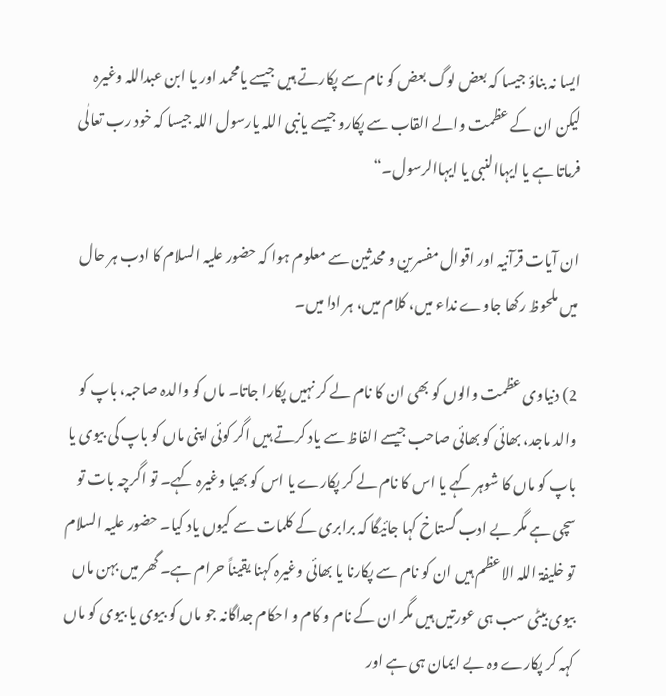ایسا نہ بناؤ جیسا کہ بعض لوگ بعض کو نام سے پکارتے ہیں جیسے یامحمد اور یا ابن عبداللہ وغیرہ لیکن ان کے عظمت والے القاب سے پکارو جیسے یانبی اللہ یارسول اللہ جیسا کہ خود رب تعالٰی فرماتا ہے یا ایہاالنبی یا ایہاالرسول۔“

ان آیات قرآنیہ اور اقوال مفسرین و محدثین سے معلوم ہوا کہ حضور علیہ السلام کا ادب ہر حال میں ملحوظ رکھا جاوے نداء میں، کلام میں، ہر ادا میں۔

2) دنیاوی عظمت والوں کو بھی ان کا نام لے کر نہیں پکارا جاتا۔ ماں کو والدہ صاحبہ، باپ کو والد ماجد، بھائی کو بھائی صاحب جیسے الفاظ سے یاد کرتے ہیں اگر کوئی اپنی ماں کو باپ کی بیوی یا باپ کو ماں کا شوہر کہے یا اس کا نام لے کر پکارے یا اس کو بھیا وغیرہ کہے۔ تو اگرچہ بات تو سچی ہے مگر بے ادب گستاخ کہا جائیگا کہ برابری کے کلمات سے کیوں یاد کیا۔ حضور علیہ السلام تو خلیفۃ اللہ الاعظم ہیں ان کو نام سے پکارنا یا بھائی وغیرہ کہنا یقیناً حرام ہے۔ گھر میں بہن ماں بیوی بیٹی سب ہی عورتیں ہیں مگر ان کے نام و کام و احکام جداگانہ جو ماں کو بیوی یا بیوی کو ماں کہہ کر پکارے وہ بے ایمان ہی ہے اور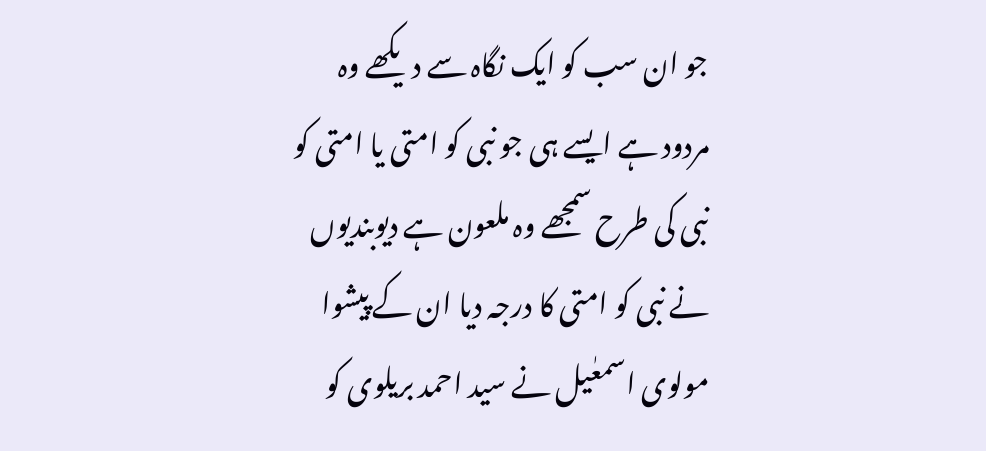جو ان سب کو ایک نگاہ سے دیکھے وہ مردود ہے ایسے ہی جو نبی کو امتی یا امتی کو نبی کی طرح سمجھے وہ ملعون ہے دیوبندیوں نے نبی کو امتی کا درجہ دیا ان کے پیشوا مولوی اسمعٰیل نے سید احمد بریلوی کو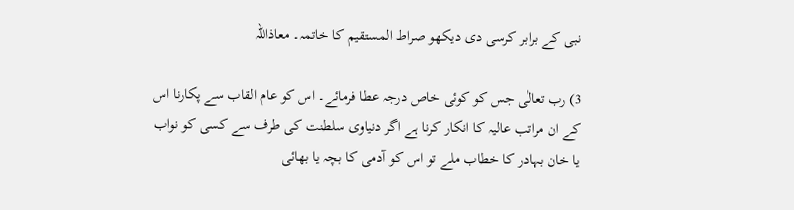نبی کے برابر کرسی دی دیکھو صراط المستقیم کا خاتمہ۔ معاذاللہ

3) رب تعالٰی جس کو کوئی خاص درجہ عطا فرمائے۔ اس کو عام القاب سے پکارنا اس کے ان مراتب عالیہ کا انکار کرنا ہے اگر دنیاوی سلطنت کی طرف سے کسی کو نواب یا خان بہادر کا خطاب ملے تو اس کو آدمی کا بچہ یا بھائی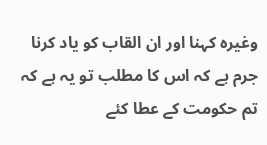وغیرہ کہنا اور ان القاب کو یاد کرنا جرم ہے کہ اس کا مطلب تو یہ ہے کہ تم حکومت کے عطا کئے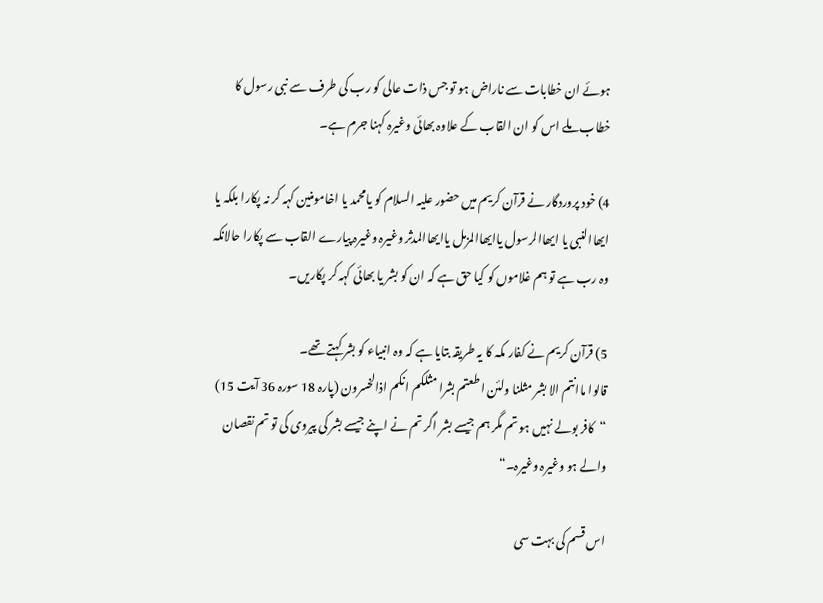ہوئے ان خطابات سے ناراض ہو تو جس ذات عالی کو رب کی طرف سے نبی رسول کا خطاب ملے اس کو ان القاب کے علاوہ بھائی وغیرہ کہنا جرم ہے۔

4) خود پروردگار نے قرآن کریم میں حضور علیہ السلام کو یامحمد یا اخامومنین کہہ کر نہ پکارا بلکہ یا ایھاالنبی یا ایھاالرسول یاایھاالمزمل یاایھاالمدثر وغیرہ وغیرہ پیارے القاب سے پکارا حالانکہ وہ رب ہے تو ہم غلاموں کو کیا حق ہے کہ ان کو بشر یا بھائی کہہ کر پکاریں۔

5) قرآن کریم نے کفار مکہ کا یہ طریقہ بتایا ہے کہ وہ انبیاء کو بشر کہتے تھے۔
قالوا ماانتم الا بشر مثلنا ولئن اطعتم بشرا مثلکم انکم اذالخسرون (پارہ 18 سورہ 36 آیت 15)
“کافر بولے نہیں ہو تم مگر ہم جیسے بشر اگر تم نے اپنے جیسے بشر کی پیروی کی تو تم نقصان والے ہو وغیرہ وغیرہ۔“

اس قسم کی بہت سی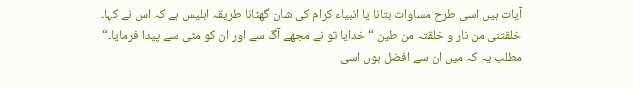آیات ہیں اسی طرح مساوات بتانا یا انبیاء کرام کی شان گھٹانا طریقہ ابلیس ہے کہ اس نے کہا۔
خلقتنی من نار و خلقتہ من طین “خدایا تو نے مجھے آگ سے اور ان کو مٹی سے پیدا فرمایا۔“
مطلب یہ کہ میں ان سے افضل ہوں اسی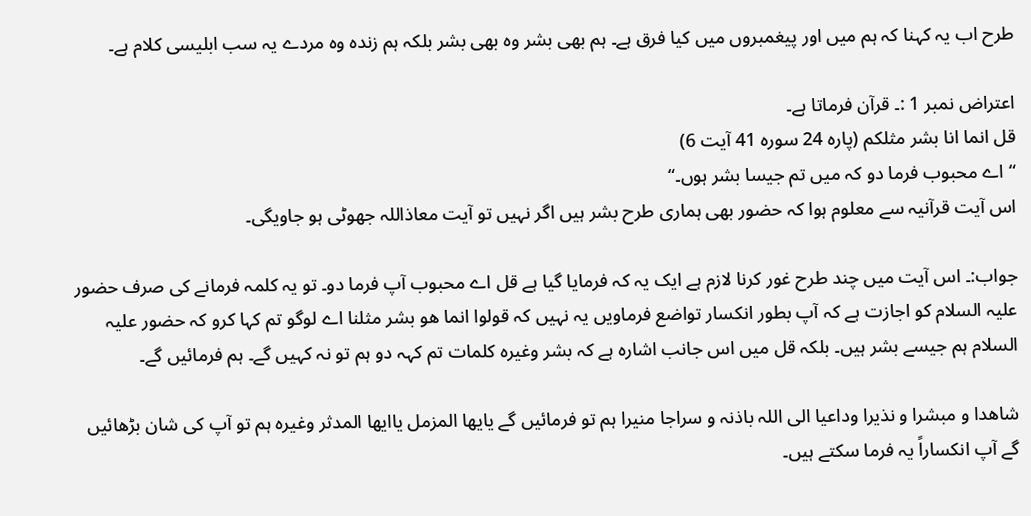طرح اب یہ کہنا کہ ہم میں اور پیغمبروں میں کیا فرق ہے۔ ہم بھی بشر وہ بھی بشر بلکہ ہم زندہ وہ مردے یہ سب ابلیسی کلام ہے۔

اعتراض نمبر 1 :۔ قرآن فرماتا ہے۔
قل انما انا بشر مثلکم (پارہ 24 سورہ 41 آیت 6)
“اے محبوب فرما دو کہ میں تم جیسا بشر ہوں۔“
اس آیت قرآنیہ سے معلوم ہوا کہ حضور بھی ہماری طرح بشر ہیں اگر نہیں تو آیت معاذاللہ جھوٹی ہو جاویگی۔

جواب:۔ اس آیت میں چند طرح غور کرنا لازم ہے ایک یہ کہ فرمایا گیا ہے قل اے محبوب آپ فرما دو۔ تو یہ کلمہ فرمانے کی صرف حضور علیہ السلام کو اجازت ہے کہ آپ بطور انکسار تواضع فرماویں یہ نہیں کہ قولوا انما ھو بشر مثلنا اے لوگو تم کہا کرو کہ حضور علیہ السلام ہم جیسے بشر ہیں۔ بلکہ قل میں اس جانب اشارہ ہے کہ بشر وغیرہ کلمات تم کہہ دو ہم تو نہ کہیں گے۔ ہم فرمائیں گے۔

شاھدا و مبشرا و نذیرا وداعیا الی اللہ باذنہ و سراجا منیرا ہم تو فرمائیں گے یایھا المزمل یاایھا المدثر وغیرہ ہم تو آپ کی شان بڑھائیں گے آپ انکساراً یہ فرما سکتے ہیں۔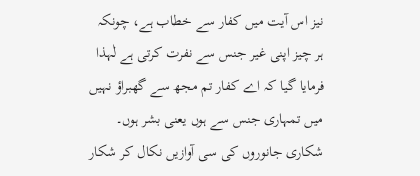نیز اس آیت میں کفار سے خطاب ہے، چونکہ ہر چیز اپنی غیر جنس سے نفرت کرتی ہے لٰہذا فرمایا گیا کہ اے کفار تم مجھ سے گھبراؤ نہیں میں تمہاری جنس سے ہوں یعنی بشر ہوں۔ شکاری جانوروں کی سی آوازیں نکال کر شکار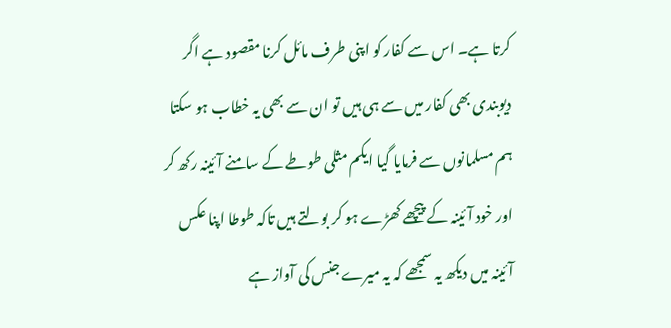کرتا ہے۔ اس سے کفار کو اپنی طرف مائل کرنا مقصود ہے اگر دیوبندی بھی کفار میں سے ہی ہیں تو ان سے بھی یہ خطاب ہو سکتا ہم مسلمانوں سے فرمایا گیا ایکم مثلی طوطے کے سامنے آئینہ رکھ کر اور خود آئینہ کے پیچھے کھڑے ہو کر بولتے ہیں تاکہ طوطا اپنا عکس آئینہ میں دیکھ یہ سمجھے کہ یہ میرے جنس کی آواز ہے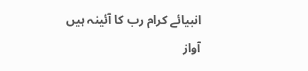انبیائے کرام رب کا آئینہ ہیں آواز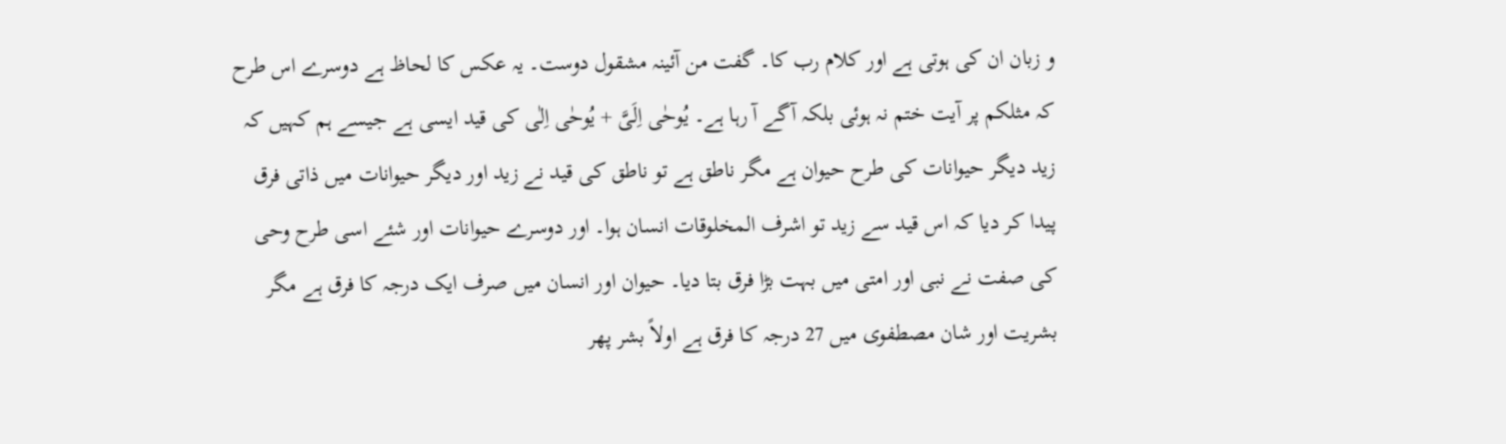و زبان ان کی ہوتی ہے اور کلام رب کا۔ گفت من آئینہ مشقول دوست۔ یہ عکس کا لحاظ ہے دوسرے اس طرح کہ مثلکم پر آیت ختم نہ ہوئی بلکہ آگے آ رہا ہے۔ یُوحٰی اِلَیَّ + یُوحٰی اِلٰی کی قید ایسی ہے جیسے ہم کہیں کہ زید دیگر حیوانات کی طرح حیوان ہے مگر ناطق ہے تو ناطق کی قید نے زید اور دیگر حیوانات میں ذاتی فرق پیدا کر دیا کہ اس قید سے زید تو اشرف المخلوقات انسان ہوا۔ اور دوسرے حیوانات اور شئے اسی طرح وحی کی صفت نے نبی اور امتی میں بہت بڑا فرق بتا دیا۔ حیوان اور انسان میں صرف ایک درجہ کا فرق ہے مگر بشریت اور شان مصطفوی میں 27 درجہ کا فرق ہے اولاً بشر پھر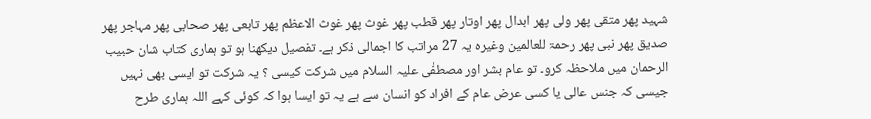شہید پھر متقی پھر ولی پھر ابدال پھر اوتار پھر قطب پھر غوث پھر غوث الاعظم پھر تابعی پھر صحابی پھر مہاجر پھر صدیق پھر نبی پھر رحمۃ للعالمین وغیرہ یہ 27 مراتب کا اجمالی ذکر ہے۔ تفصیل دیکھنا ہو تو ہماری کتاب شان حبیب الرحمان میں ملاحظہ کرو۔ تو عام بشر اور مصطفٰی علیہ السلام میں شرکت کیسی ؟ یہ شرکت تو ایسی بھی نہیں جیسی کہ جنس عالی یا کسی عرض عام کے افراد کو انسان سے ہے یہ تو ایسا ہوا کہ کوئی کہے اللہ ہماری طرح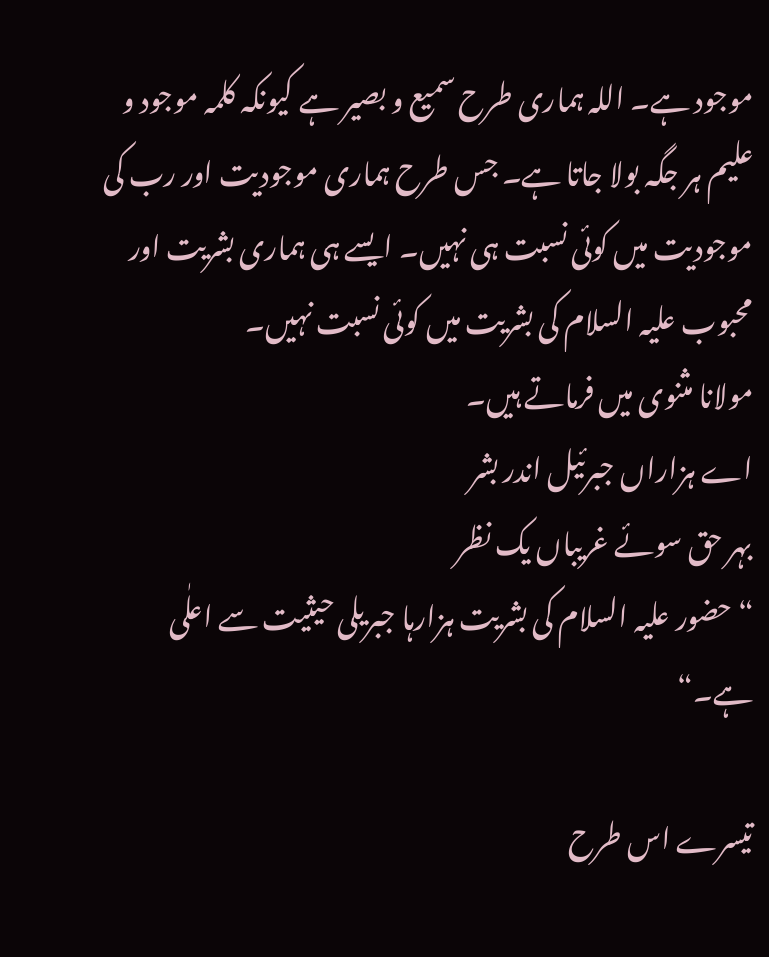موجود ہے۔ اللہ ہماری طرح سمیع و بصیر ہے کیونکہ کلمہ موجود و علیم ہر جگہ بولا جاتا ہے۔ جس طرح ہماری موجودیت اور رب کی موجودیت میں کوئی نسبت ہی نہیں۔ ایسے ہی ہماری بشریت اور محبوب علیہ السلام کی بشریت میں کوئی نسبت نہیں۔
مولانا مثنوی میں فرماتے ہیں۔
اے ہزاراں جبرئیل اندر بشر
بہر حق سوئے غریباں یک نظر
“حضور علیہ السلام کی بشریت ہزارہا جبریلی حیثیت سے اعلٰی ہے۔“

تیسرے اس طرح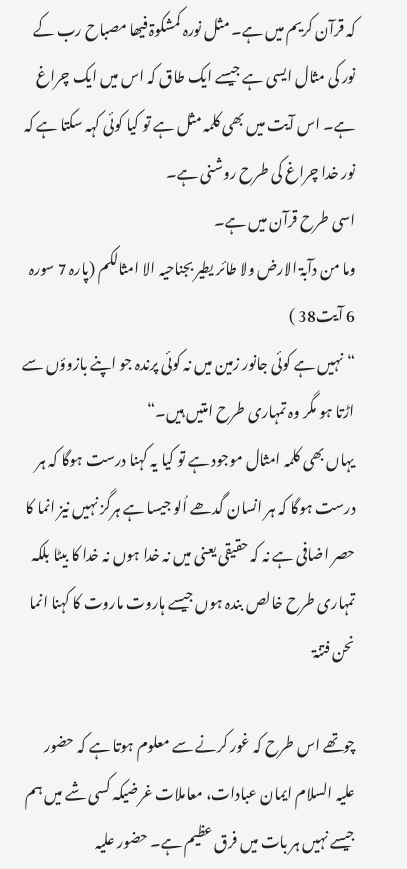کہ قرآن کریم میں ہے۔ مثل نورہ کمشکوۃ فیھا مصباح رب کے نور کی مثال ایسی ہے جیسے ایک طاق کہ اس میں ایک چراغ ہے۔ اس آیت میں بھی کلمہ مثل ہے تو کیا کوئی کہہ سکتا ہے کہ نور خدا چراغ کی طرح روشنی ہے۔
اسی طرح قرآن میں ہے۔
وما من دآبۃ الارض ولا طائر یطیر بجناحیہ الا امثالکم (پارہ 7 سورہ 6 آیت38 )
“نہیں ہے کوئی جانور زمین میں نہ کوئی پرندہ جو اپنے بازوؤں سے اڑتا ہو مگر وہ تمہاری طرح امتیں ہیں۔“
یہاں بھی کلمہ امثال موجود ہے تو کیا یہ کہنا درست ہوگا کہ ہر درست ہوگا کہ ہر انسان گدھے اُلو جیسا ہے ہرگز نہیں نیز انما کا حصر اضافی ہے نہ کہ حقیقی یعنی میں نہ خدا ہوں نہ خدا کا بیٹا بلکہ تمہاری طرح خالص بندہ ہوں جیسے ہاروت ماروت کا کہنا انما نحن فتنۃ

چوتھے اس طرح کہ غور کرنے سے معلوم ہوتا ہے کہ حضور علیہ السلام ایمان عبادات، معاملات غرضیکہ کسی شے میں ہم جیسے نہیں ہر بات میں فرق عظیم ہے۔ حضور علیہ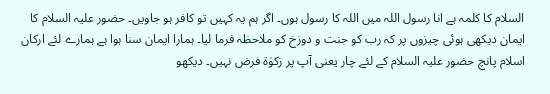السلام کا کلمہ ہے انا رسول اللہ میں اللہ کا رسول ہوں۔ اگر ہم یہ کہیں تو کافر ہو جاویں۔ حضور علیہ السلام کا ایمان دیکھی ہوئی چیزوں پر کہ رب کو جنت و دوزخ کو ملاحظہ فرما لیا۔ ہمارا ایمان سنا ہوا ہے ہمارے لئے ارکان اسلام پانچ حضور علیہ السلام کے لئے چار یعنی آپ پر زکوٰۃ فرض نہیں۔ دیکھو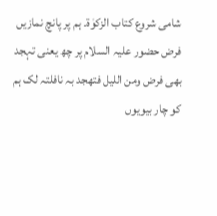شامی شروع کتاب الزکوٰۃ۔ ہم پر پانچ نمازیں فرض حضور علیہ السلام پر چھ یعنی تہجد بھی فرض ومن اللیل فتھجد بہ نافلتہ لک ہم کو چار بیویوں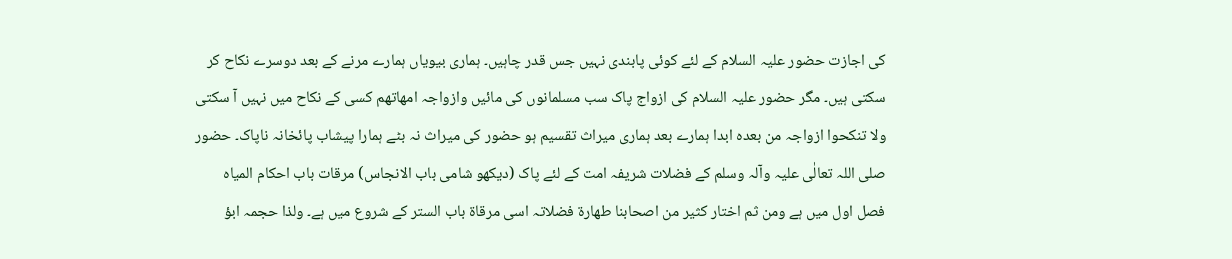کی اجازت حضور علیہ السلام کے لئے کوئی پابندی نہیں جس قدر چاہیں۔ ہماری بیویاں ہمارے مرنے کے بعد دوسرے نکاح کر سکتی ہیں۔ مگر حضور علیہ السلام کی ازواج پاک سب مسلمانوں کی مائیں وازواجہ امھاتھم کسی کے نکاح میں نہیں آ سکتی ولا تنکحوا ازواجہ من بعدہ ابدا ہمارے بعد ہماری میراث تقسیم ہو حضور کی میراث نہ بٹے ہمارا پیشاب پائخانہ ناپاک۔ حضور صلی اللہ تعالٰی علیہ وآلہ وسلم کے فضلات شریفہ امت کے لئے پاک (دیکھو شامی باب الانجاس) مرقات باب احکام المیاہ فصل اول میں ہے ومن ثم اختار کثیر من اصحابنا طھارۃ فضلاتہ اسی مرقاۃ باب الستر کے شروع میں ہے۔ ولذا حجمہ ابؤ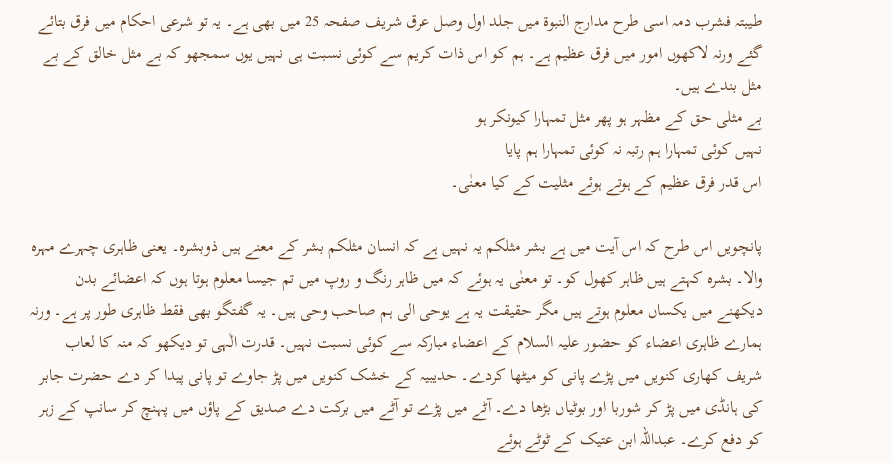طیبتہ فشرب دمہ اسی طرح مدارج النبوۃ میں جلد اول وصل عرق شریف صفحہ 25 میں بھی ہے۔ یہ تو شرعی احکام میں فرق بتائے گئے ورنہ لاکھوں امور میں فرق عظیم ہے۔ ہم کو اس ذات کریم سے کوئی نسبت ہی نہیں یوں سمجھو کہ بے مثل خالق کے بے مثل بندے ہیں۔
بے مثلی حق کے مظہر ہو پھر مثل تمہارا کیونکر ہو
نہیں کوئی تمہارا ہم رتبہ نہ کوئی تمہارا ہم پایا
اس قدر فرق عظیم کے ہوتے ہوئے مثلیت کے کیا معنٰی۔

پانچویں اس طرح کہ اس آیت میں ہے بشر مثلکم یہ نہیں ہے کہ انسان مثلکم بشر کے معنے ہیں ذوبشرہ۔ یعنی ظاہری چہرے مہرہ والا۔ بشرہ کہتے ہیں ظاہر کھول کو۔ تو معنٰی یہ ہوئے کہ میں ظاہر رنگ و روپ میں تم جیسا معلوم ہوتا ہوں کہ اعضائے بدن دیکھنے میں یکساں معلوم ہوتے ہیں مگر حقیقت یہ ہے یوحی الی ہم صاحب وحی ہیں۔ یہ گفتگو بھی فقط ظاہری طور پر ہے۔ ورنہ ہمارے ظاہری اعضاء کو حضور علیہ السلام کے اعضاء مبارکہ سے کوئی نسبت نہیں۔ قدرت الٰہی تو دیکھو کہ منہ کا لعاب شریف کھاری کنویں میں پڑے پانی کو میٹھا کردے۔ حدیبیہ کے خشک کنویں میں پڑ جاوے تو پانی پیدا کر دے حضرت جابر کی ہانڈی میں پڑ کر شوربا اور بوٹیاں بڑھا دے۔ آٹے میں پڑے تو آٹے میں برکت دے صدیق کے پاؤں میں پہنچ کر سانپ کے زہر کو دفع کرے۔ عبداللہ ابن عتیک کے ٹوٹے ہوئے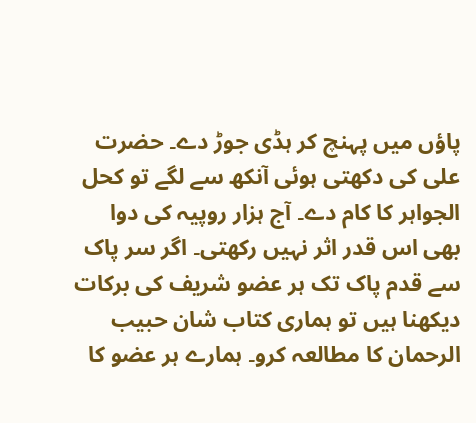پاؤں میں پہنچ کر ہڈی جوڑ دے۔ حضرت علی کی دکھتی ہوئی آنکھ سے لگے تو کحل الجواہر کا کام دے۔ آج ہزار روپیہ کی دوا بھی اس قدر اثر نہیں رکھتی۔ اگر سر پاک سے قدم پاک تک ہر عضو شریف کی برکات دیکھنا ہیں تو ہماری کتاب شان حبیب الرحمان کا مطالعہ کرو۔ ہمارے ہر عضو کا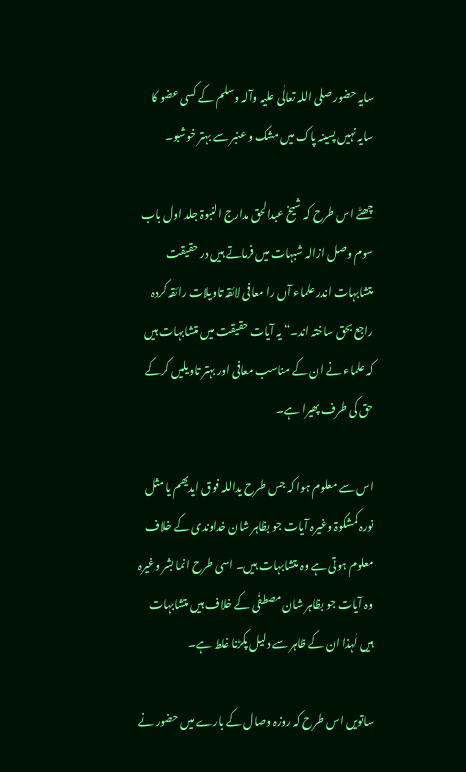سایہ حضور صلی اللہ تعالٰی علیہ وآلہ وسلم کے کسی عضو کا سایہ نہیں پسینہ پاک میں مشک و عنبر سے بہتر خوشبو۔

چھٹے اس طرح کہ شیخ عبدالحق مدارج النبوۃ جلد اول باب سوم وصل ازالہ شبہات میں فرماتے ہیں در حقیقت متشابہات اندر علماء آں را معافی لائقہ تاویلات رائقہ کردہ راجع بحق ساختہ اند۔“ یہ آیات حقیقت میں متشابہات ہیں کہ علماء نے ان کے مناسب معافی اور بہتر تاویلیں کرکے حق کی طرف پھیرا ہے۔

اس سے معلوم ہوا کہ جس طرح یداللہ فوق ایدیھم یا مثل نورہ کمشکوۃ وغیرہ آیات جو بظاہر شان خداوندی کے خلاف معلوم ہوتی ہے وہ متشابہات ہیں۔ اسی طرح انما بشر وغیرہ وہ آیات جو بظاہر شان مصطفٰی کے خلاف ہیں متشابہات ہیں لٰہذا ان کے ظاہر سے دلیل پکڑنا غلط ہے۔

ساتویں اس طرح کہ روزہ وصال کے بارے میں حضور نے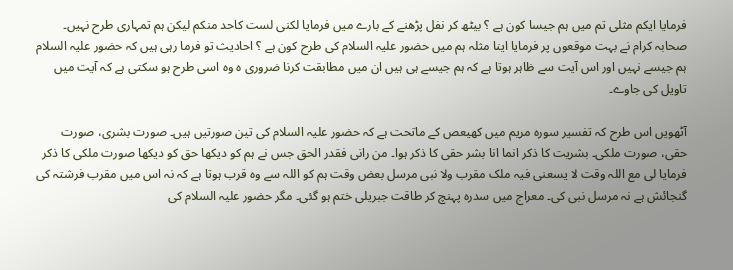فرمایا ایکم مثلی تم میں ہم جیسا کون ہے ؟ بیٹھ کر نفل پڑھنے کے بارے میں فرمایا لکنی لست کاحد منکم لیکن ہم تمہاری طرح نہیں۔ صحابہ کرام نے بہت موقعوں پر فرمایا اینا مثلہ ہم میں حضور علیہ السلام کی طرح کون ہے ؟ احادیث تو فرما رہی ہیں کہ حضور علیہ السلام ہم جیسے نہیں اور اس آیت سے ظاہر ہوتا ہے کہ ہم جیسے ہی ہیں ان میں مطابقت کرنا ضروری ہ وہ اسی طرح ہو سکتی ہے کہ آیت میں تاویل کی جاوے۔

آٹھویں اس طرح کہ تفسیر سورہ مریم میں کھیعص کے ماتحت ہے کہ حضور علیہ السلام کی تین صورتیں ہیں۔ صورت بشری، صورت حقی، صورت ملکی۔ بشریت کا ذکر انما انا بشر حقی کا ذکر ہوا۔ من رانی فقدر الحق جس نے ہم کو دیکھا حق کو دیکھا صورت ملکی کا ذکر فرمایا لی مع اللہ وقت لا یسعنی فیہ ملک مقرب ولا نبی مرسل بعض وقت ہم کو اللہ سے وہ قرب ہوتا ہے کہ نہ اس میں مقرب فرشتہ کی گنجائش ہے نہ مرسل نبی کی۔ معراج میں سدرہ پہنچ کر طاقت جبریلی ختم ہو گئی۔ مگر حضور علیہ السلام کی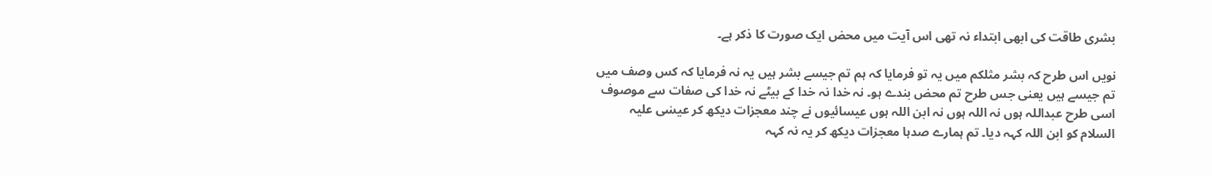بشری طاقت کی ابھی ابتداء نہ تھی اس آیت میں محض ایک صورت کا ذکر ہے۔

نویں اس طرح کہ بشر مثلکم میں یہ تو فرمایا کہ ہم تم جیسے بشر ہیں یہ نہ فرمایا کہ کس وصف میں تم جیسے ہیں یعنی جس طرح تم محض بندے ہو۔ نہ خدا نہ خدا کے بیٹے نہ خدا کی صفات سے موصوف اسی طرح عبداللہ ہوں نہ اللہ ہوں نہ ابن اللہ ہوں عیسائیوں نے چند معجزات دیکھ کر عیسٰی علیہ السلام کو ابن اللہ کہہ دیا۔ تم ہمارے صدہا معجزات دیکھ کر یہ نہ کہہ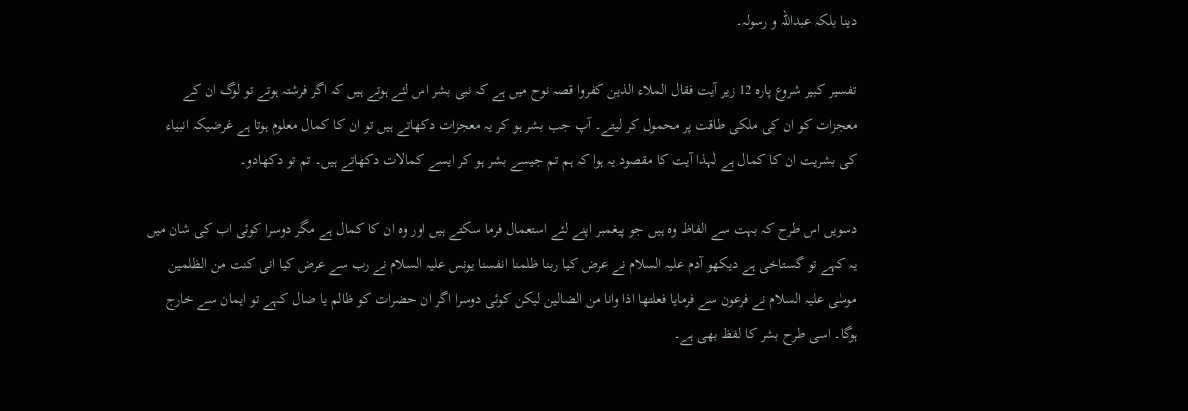دینا بلکہ عبداللہ و رسولہ۔

تفسیر کبیر شروع پارہ 12 زیر آیت فقال الملاء الذین کفروا قصہ نوح میں ہے کہ نبی بشر اس لئے ہوتے ہیں کہ اگر فرشتہ ہوتے تو لوگ ان کے معجزات کو ان کی ملکی طاقت پر محمول کر لیتے۔ آپ جب بشر ہو کر یہ معجزات دکھاتے ہیں تو ان کا کمال معلوم ہوتا ہے غرضیکہ انبیاء کی بشریت ان کا کمال ہے لٰہذا آیت کا مقصود یہ ہوا کہ ہم تم جیسے بشر ہو کر ایسے کمالات دکھاتے ہیں۔ تم تو دکھادو۔

دسویں اس طرح کہ بہت سے الفاظ وہ ہیں جو پیغمبر اپنے لئے استعمال فرما سکتے ہیں اور وہ ان کا کمال ہے مگر دوسرا کوئی اب کی شان میں یہ کہے تو گستاخی ہے دیکھو آدم علیہ السلام نے عرض کیا ربنا ظلمنا انفسنا یونس علیہ السلام نے رب سے عرض کیا انی کنت من الظلمین موسٰی علیہ السلام نے فرعون سے فرمایا فعلتھا اذا وانا من الضالین لیکن کوئی دوسرا اگر ان حضرات کو ظالم یا ضال کہے تو ایمان سے خارج ہوگا۔ اسی طرح بشر کا لفظ بھی ہے۔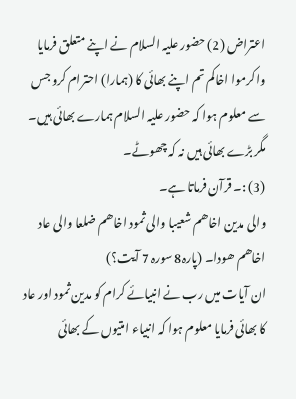اعتراض (2) حضور علیہ السلام نے اپنے متعلق فرمایا واکرموا اخاکم تم اپنے بھائی کا (ہمارا) احترام کرو جس سے معلوم ہوا کہ حضور علیہ السلام ہمارے بھائی ہیں۔ مگر بڑے بھائی ہیں نہ کہ چھوٹے۔
(3) :۔ قرآن فرماتا ہے۔
والی مدین اخاھم شعیبا والی ثمود اخاھم ضلعا والی عاد اخاھم ھودا۔ (پارہ8 سورہ 7 آیت؟)
ان آیات میں رب نے انبیائے کرام کو مدین ثمود اور عاد کا بھائی فرمایا معلوم ہوا کہ انبیاء امتیوں کے بھائی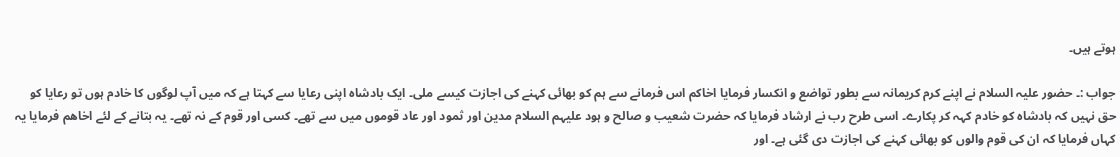ہوتے ہیں۔

جواب :۔ حضور علیہ السلام نے اپنے کرم کریمانہ سے بطور تواضع و انکسار فرمایا اخاکم اس فرمانے سے ہم کو بھائی کہنے کی اجازت کیسے ملی۔ ایک بادشاہ اپنی رعایا سے کہتا ہے کہ میں آپ لوگوں کا خادم ہوں تو رعایا کو حق نہیں کہ بادشاہ کو خادم کہہ کر پکارے۔ اسی طرح رب نے ارشاد فرمایا کہ حضرت شعیب و صالح و ہود علیہم السلام مدین اور ثمود اور عاد قوموں میں سے تھے۔ کسی اور قوم کے نہ تھے۔ یہ بتانے کے لئے اخاھم فرمایا یہ کہاں فرمایا کہ ان کی قوم والوں کو بھائی کہنے کی اجازت دی گئی ہے۔ اور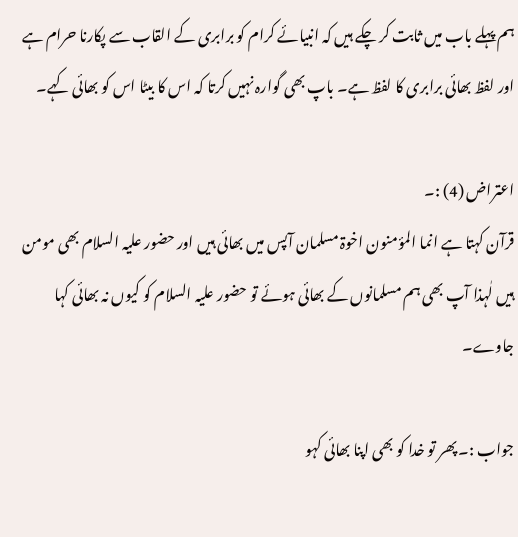ہم پہلے باب میں ثابت کر چکے ہیں کہ انبیائے کرام کو برابری کے القاب سے پکارنا حرام ہے اور لفظ بھائی برابری کا لفظ ہے۔ باپ بھی گوارہ نہیں کرتا کہ اس کا بیٹا اس کو بھائی کہے۔

اعتراض (4) :۔
قرآن کہتا ہے انما المؤمنون اخوۃ مسلمان آپس میں بھائی ہیں اور حضور علیہ السلام بھی مومن ہیں لٰہذا آپ بھی ہم مسلمانوں کے بھائی ہوئے تو حضور علیہ السلام کو کیوں نہ بھائی کہا جاوے۔

جواب :۔ پھر تو خدا کو بھی اپنا بھائی کہو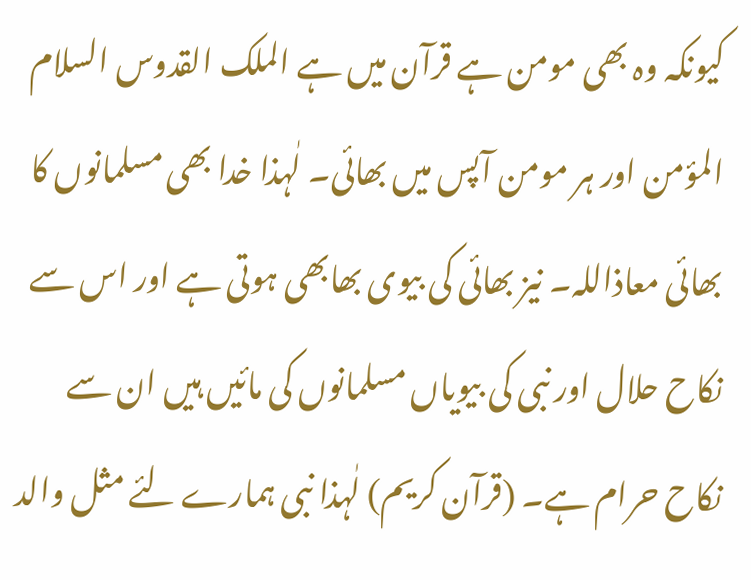کیونکہ وہ بھی مومن ہے قرآن میں ہے الملک القدوس السلام المؤمن اور ہر مومن آپس میں بھائی۔ لٰہذا خدا بھی مسلمانوں کا بھائی معاذاللہ۔ نیز بھائی کی بیوی بھابھی ہوتی ہے اور اس سے نکاح حلال اور نبی کی بیویاں مسلمانوں کی مائیں ہیں ان سے نکاح حرام ہے۔ (قرآن کریم) لٰہذا نبی ہمارے لئے مثل والد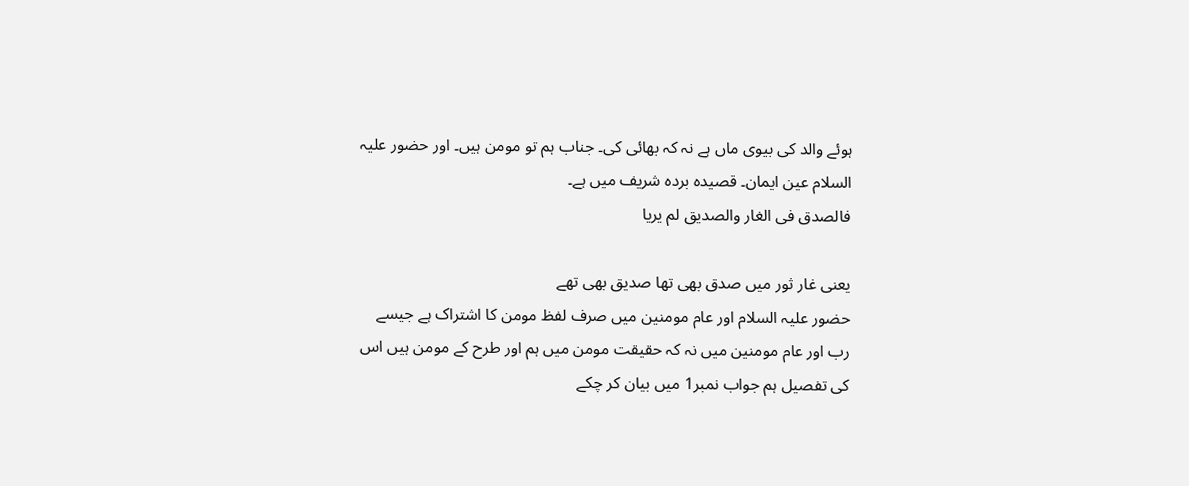ہوئے والد کی بیوی ماں ہے نہ کہ بھائی کی۔ جناب ہم تو مومن ہیں۔ اور حضور علیہ السلام عین ایمان۔ قصیدہ بردہ شریف میں ہے۔
فالصدق فی الغار والصدیق لم یریا

یعنی غار ثور میں صدق بھی تھا صدیق بھی تھے
حضور علیہ السلام اور عام مومنین میں صرف لفظ مومن کا اشتراک ہے جیسے رب اور عام مومنین میں نہ کہ حقیقت مومن میں ہم اور طرح کے مومن ہیں اس کی تفصیل ہم جواب نمبر1 میں بیان کر چکے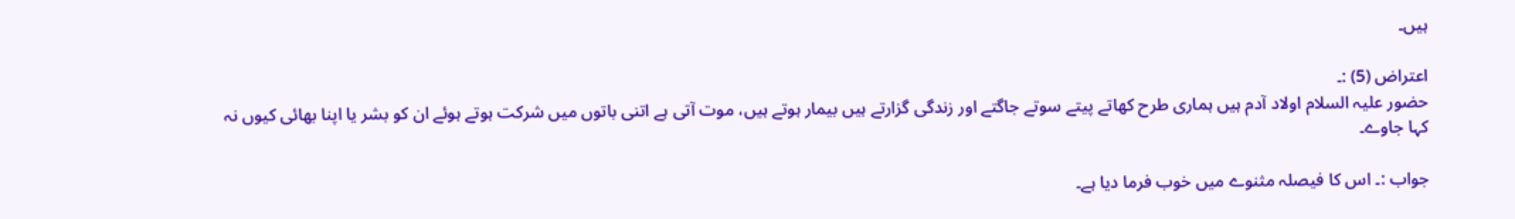ہیں۔

اعتراض (5) :۔
حضور علیہ السلام اولاد آدم ہیں ہماری طرح کھاتے پیتے سوتے جاگتے اور زندگی گزارتے ہیں بیمار ہوتے ہیں، موت آتی ہے اتنی باتوں میں شرکت ہوتے ہوئے ان کو بشر یا اپنا بھائی کیوں نہ کہا جاوے۔

جواب :۔ اس کا فیصلہ مثنوے میں خوب فرما دیا ہے۔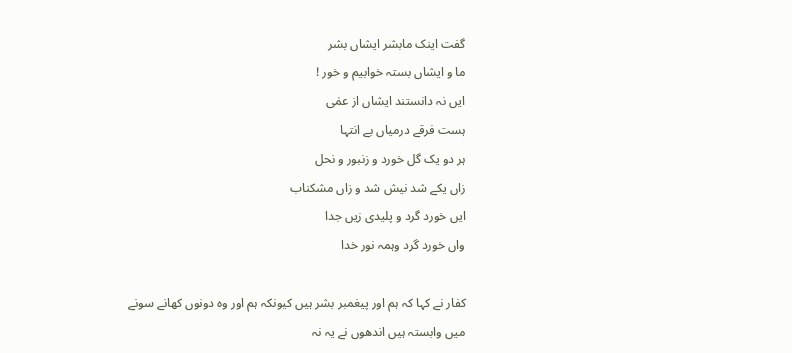گفت اینک مابشر ایشاں بشر
ما و ایشاں بستہ خوابیم و خور !
ایں نہ دانستند ایشاں از عمٰی
ہست فرقے درمیاں بے انتہا
ہر دو یک گل خورد و زنبور و نحل
زاں یکے شد نیش شد و زاں مشکناب
ایں خورد گرد و پلیدی زیں جدا
واں خورد گرد وہمہ نور خدا

کفار نے کہا کہ ہم اور پیغمبر بشر ہیں کیونکہ ہم اور وہ دونوں کھانے سونے میں وابستہ ہیں اندھوں نے یہ نہ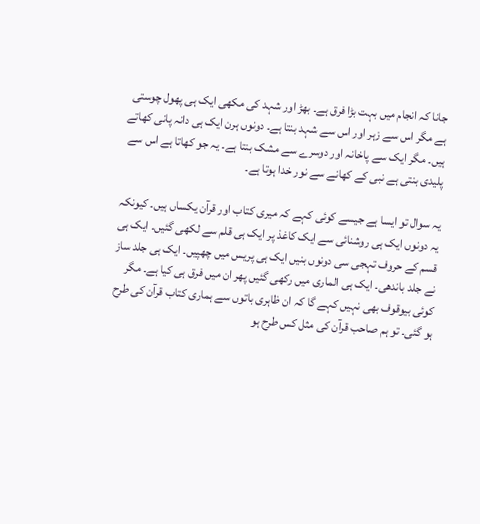جانا کہ انجام میں بہت بڑا فرق ہے۔ بھڑ اور شہد کی مکھی ایک ہی پھول چوستی ہے مگر اس سے زہر اور اس سے شہد بنتا ہے۔ دونوں ہرن ایک ہی دانہ پانی کھاتے ہیں۔ مگر ایک سے پاخانہ اور دوسرے سے مشک بنتا ہے۔ یہ جو کھاتا ہے اس سے پلیدی بنتی ہے نبی کے کھانے سے نور خدا ہوتا ہے۔

یہ سوال تو ایسا ہے جیسے کوئی کہے کہ میری کتاب اور قرآن یکساں ہیں۔ کیونکہ یہ دونوں ایک ہی روشنائی سے ایک کاغذ پر ایک ہی قلم سے لکھی گئیں۔ ایک ہی قسم کے حروف تہجی سی دونوں بنیں ایک ہی پریس میں چھپیں۔ ایک ہی جلد ساز نے جلد باندھی۔ ایک ہی الماری میں رکھی گئیں پھر ان میں فرق ہی کیا ہے۔ مگر کوئی بیوقوف بھی نہیں کہے گا کہ ان ظاہری باتوں سے ہماری کتاب قرآن کی طرح ہو گئی۔ تو ہم صاحب قرآن کی مثل کس طرح ہو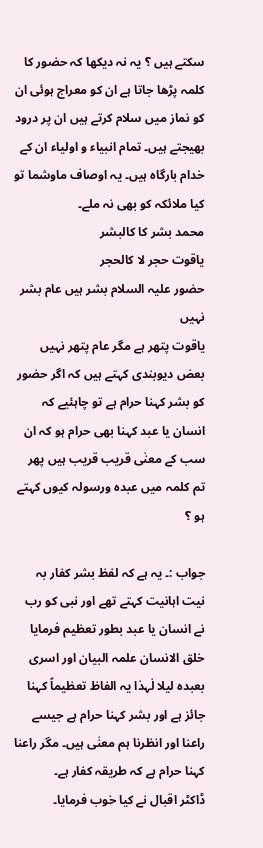سکتے ہیں ؟ یہ نہ دیکھا کہ حضور کا کلمہ پڑھا جاتا ہے ان کو معراج ہوئی ان کو نماز میں سلام کرتے ہیں ان پر درود بھیجتے ہیں۔ تمام انبیاء و اولیاء ان کے خدام بارگاہ ہیں۔ یہ اوصاف ماوشما تو کیا ملائکہ کو بھی نہ ملے۔
محمد بشر کا کالبشر
یاقوت حجر لا کالحجر
حضور علیہ السلام بشر ہیں عام بشر نہیں
یاقوت پتھر ہے مگر عام پتھر نہیں
بعض دیوبندی کہتے ہیں کہ اگر حضور کو بشر کہنا حرام ہے تو چاہئیے کہ انسان یا عبد کہنا بھی حرام ہو کہ ان سب کے معنٰی قریب قریب ہیں پھر تم کلمہ میں عبدہ ورسولہ کیوں کہتے ہو ؟

جواب :۔ یہ ہے کہ لفظ بشر کفار بہ نیت اہانیت کہتے تھے اور نبی کو رب نے انسان یا عبد بطور تعظیم فرمایا خلق الانسان علمہ البیان اور اسری بعبدہ لیلا لٰہذا یہ الفاظ تعظیماً کہنا جائز ہے اور بشر کہنا حرام ہے جیسے راعنا اور انظرنا ہم معنٰی ہیں۔ مگر راعنا کہنا حرام ہے کہ طریقہ کفار ہے۔
ڈاکٹر اقبال نے کیا خوب فرمایا۔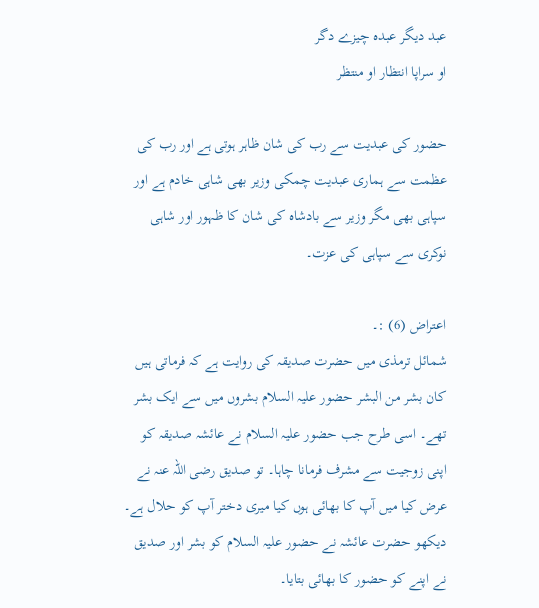عبد دیگر عبدہ چیزے دگر
او سراپا انتظار او منتظر

حضور کی عبدیت سے رب کی شان ظاہر ہوتی ہے اور رب کی عظمت سے ہماری عبدیت چمکی وزیر بھی شاہی خادم ہے اور سپاہی بھی مگر وزیر سے بادشاہ کی شان کا ظہور اور شاہی نوکری سے سپاہی کی عزت۔

اعتراض (6) :۔
شمائل ترمذی میں حضرت صدیقہ کی روایت ہے کہ فرماتی ہیں کان بشر من البشر حضور علیہ السلام بشروں میں سے ایک بشر تھے۔ اسی طرح جب حضور علیہ السلام نے عائشہ صدیقہ کو اپنی زوجیت سے مشرف فرمانا چاہا۔ تو صدیق رضی اللہ عنہ نے عرض کیا میں آپ کا بھائی ہوں کیا میری دختر آپ کو حلال ہے۔ دیکھو حضرت عائشہ نے حضور علیہ السلام کو بشر اور صدیق نے اپنے کو حضور کا بھائی بتایا۔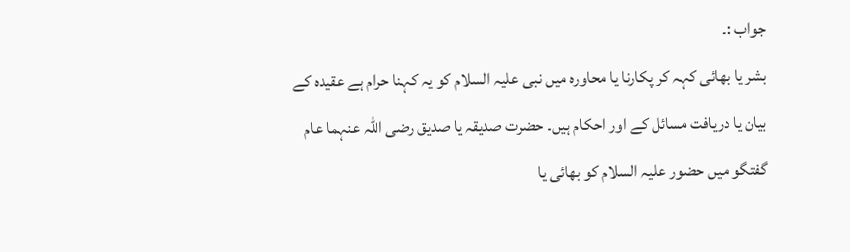جواب :۔
بشر یا بھائی کہہ کر پکارنا یا محاورہ میں نبی علیہ السلام کو یہ کہنا حرام ہے عقیدہ کے بیان یا دریافت مسائل کے اور احکام ہیں۔ حضرت صدیقہ یا صدیق رضی اللہ عنہما عام گفتگو میں حضور علیہ السلام کو بھائی یا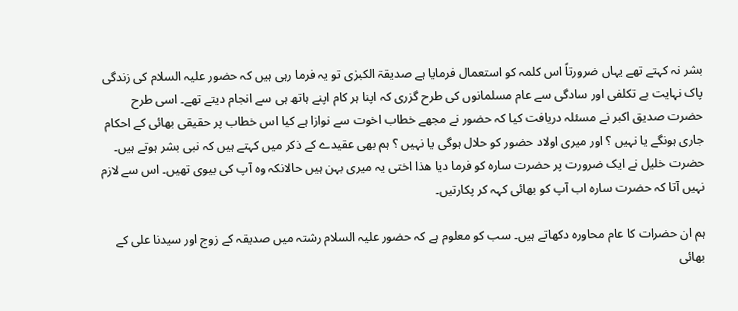بشر نہ کہتے تھے یہاں ضرورتاً اس کلمہ کو استعمال فرمایا ہے صدیقۃ الکبرٰی تو یہ فرما رہی ہیں کہ حضور علیہ السلام کی زندگی پاک نہایت بے تکلفی اور سادگی سے عام مسلمانوں کی طرح گزری کہ اپنا ہر کام اپنے ہاتھ ہی سے انجام دیتے تھے۔ اسی طرح حضرت صدیق اکبر نے مسئلہ دریافت کیا کہ حضور نے مجھے خطاب اخوت سے نوازا ہے کیا اس خطاب پر حقیقی بھائی کے احکام جاری ہونگے یا نہیں ؟ اور میری اولاد حضور کو حلال ہوگی یا نہیں ؟ ہم بھی عقیدے کے ذکر میں کہتے ہیں کہ نبی بشر ہوتے ہیں۔ حضرت خلیل نے ایک ضرورت پر حضرت سارہ کو فرما دیا ھذا اختی یہ میری بہن ہیں حالانکہ وہ آپ کی بیوی تھیں۔ اس سے لازم نہیں آتا کہ حضرت سارہ اب آپ کو بھائی کہہ کر پکارتیں۔

ہم ان حضرات کا عام محاورہ دکھاتے ہیں۔ سب کو معلوم ہے کہ حضور علیہ السلام رشتہ میں صدیقہ کے زوج اور سیدنا علی کے بھائی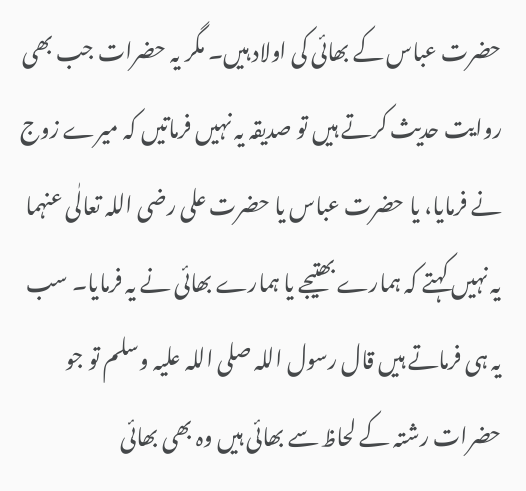حضرت عباس کے بھائی کی اولاد ہیں۔ مگر یہ حضرات جب بھی روایت حدیث کرتے ہیں تو صدیقہ یہ نہیں فرماتیں کہ میرے زوج نے فرمایا، یا حضرت عباس یا حضرت علی رضی اللہ تعالٰی عنہما یہ نہیں کہتے کہ ہمارے بھتیجے یا ہمارے بھائی نے یہ فرمایا۔ سب یہ ہی فرماتے ہیں قال رسول اللہ صلی اللہ علیہ وسلم تو جو حضرات رشتہ کے لحاظ سے بھائی ہیں وہ بھی بھائی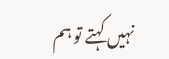نہیں کہتے تو ہم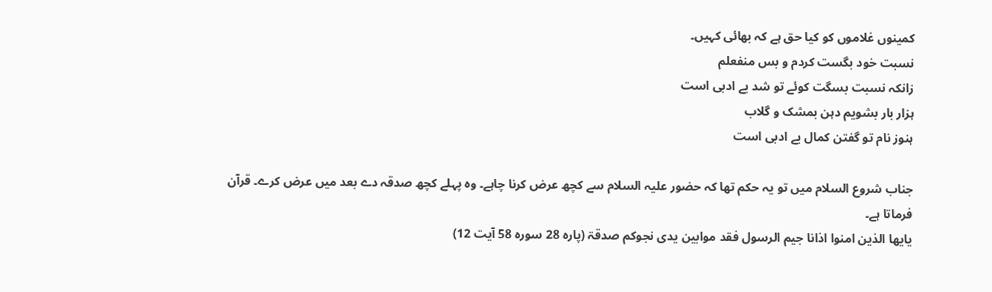کمینوں غلاموں کو کیا حق ہے کہ بھائی کہیں۔
نسبت خود بگست کردم و بس منفعلم
زانکہ نسبت بسگت کوئے تو شد بے ادبی است
ہزار بار بشویم دہن بمشک و گلاب
ہنوز نام تو گفتن کمال بے ادبی است

جناب شروع السلام میں تو یہ حکم تھا کہ حضور علیہ السلام سے کچھ عرض کرنا چاہے۔ وہ پہلے کچھ صدقہ دے بعد میں عرض کرے۔ قرآن فرماتا ہے۔
یایھا الذین امنوا اذانا جیم الرسول فقد موابین یدی نجوکم صدقۃ (پارہ 28 سورہ 58 آیت 12)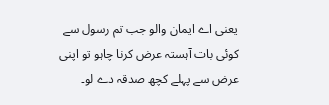یعنی اے ایمان والو جب تم رسول سے کوئی بات آہستہ عرض کرنا چاہو تو اپنی عرض سے پہلے کچھ صدقہ دے لو۔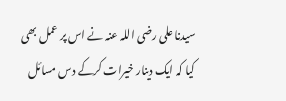سیدنا علی رضی اللہ عنہ نے اس پر عمل بھی کیا کہ ایک دینار خیرات کرکے دس مسائل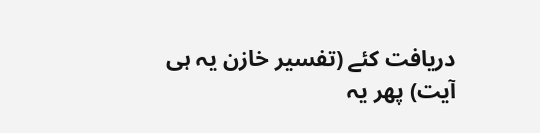دریافت کئے (تفسیر خازن یہ ہی آیت) پھر یہ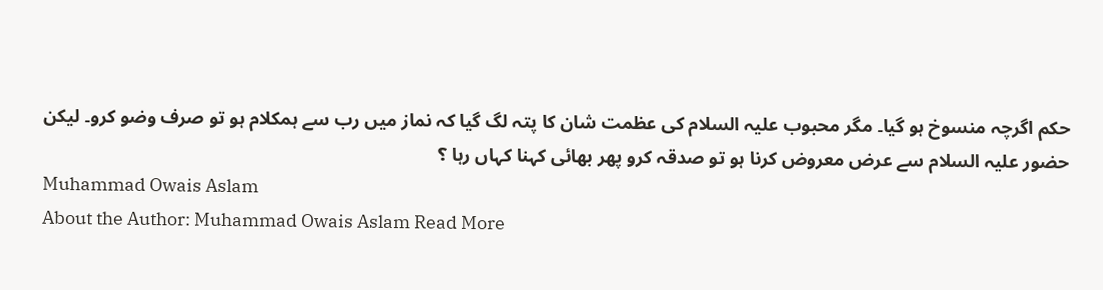حکم اگرچہ منسوخ ہو گیا۔ مگر محبوب علیہ السلام کی عظمت شان کا پتہ لگ گیا کہ نماز میں رب سے ہمکلام ہو تو صرف وضو کرو۔ لیکن حضور علیہ السلام سے عرض معروض کرنا ہو تو صدقہ کرو پھر بھائی کہنا کہاں رہا ؟
Muhammad Owais Aslam
About the Author: Muhammad Owais Aslam Read More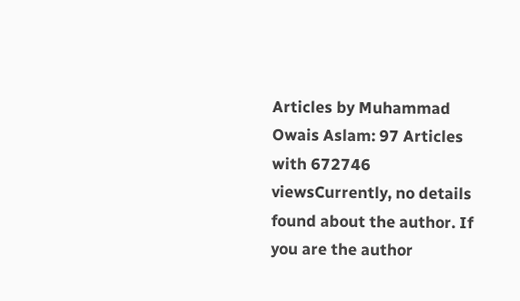Articles by Muhammad Owais Aslam: 97 Articles with 672746 viewsCurrently, no details found about the author. If you are the author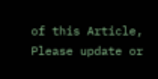of this Article, Please update or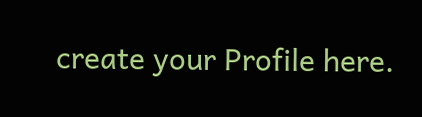create your Profile here.